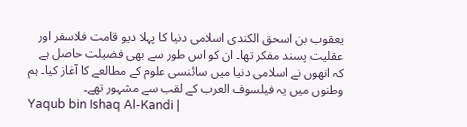یعقوب بن اسحق الکندی اسلامی دنیا کا پہلا دیو قامت فلاسفر اور عقلیت پسند مفکر تھا۔ ان کو اس طور سے بھی فضیلت حاصل ہے کہ انھوں نے اسلامی دنیا میں سائنسی علوم کے مطالعے کا آغاز کیا۔ ہم وطنوں میں یہ فیلسوف العرب کے لقب سے مشہور تھے۔
Yaqub bin Ishaq Al-Kandi |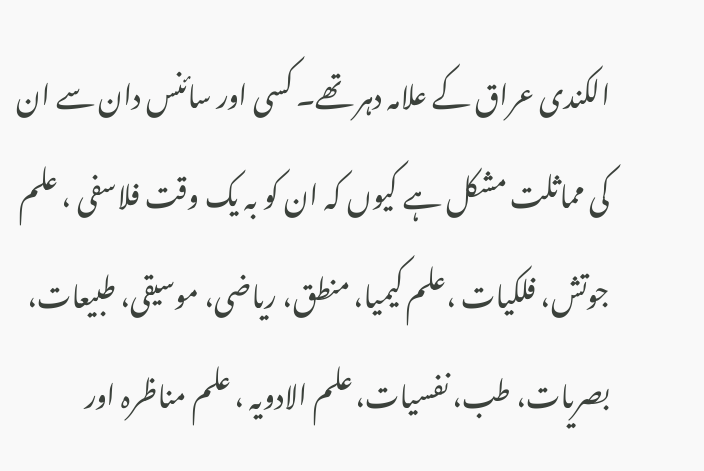الکندی عراق کے علامہ دہر تھے۔ کسی اور سائنس دان سے ان کی مماثلت مشکل ہے کیوں کہ ان کو بہ یک وقت فلاسفی ، علم جوتش، فلکیات ،علم کیمیا، منطق، ریاضی، موسیقی، طبیعات، بصریات، طب، نفسیات، علم الادویہ ، علم مناظرہ اور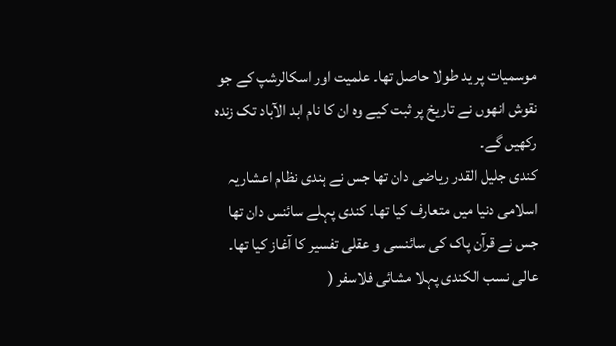موسمیات پر ید طولا حاصل تھا۔ علمیت اور اسکالرشپ کے جو نقوش انھوں نے تاریخ پر ثبت کیے وہ ان کا نام ابد الآباد تک زنده رکھیں گے۔
کندی جلیل القدر ریاضی دان تھا جس نے ہندی نظام اعشاریہ اسلامی دنیا میں متعارف کیا تھا۔ کندی پہلے سائنس دان تھا جس نے قرآن پاک کی سائنسی و عقلی تفسیر کا آغاز کیا تھا۔ عالی نسب الکندی پہلا مشائی فلاسفر (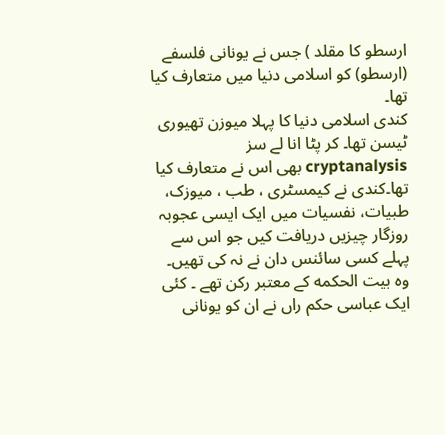ارسطو کا مقلد ) جس نے یونانی فلسفے (ارسطو) کو اسلامی دنیا میں متعارف کیا تھا۔
کندی اسلامی دنیا کا پہلا میوزن تھیوری ٹیسن تھا۔ کر پٹا انا لے سز cryptanalysis بھی اس نے متعارف کیا تھا۔کندی نے کیمسٹری ، طب ، میوزک، طبیات، نفسیات میں ایک ایسی عجوبہ روزگار چیزیں دریافت کیں جو اس سے پہلے کسی سائنس دان نے نہ کی تھیں۔
وہ بیت الحکمه کے معتبر رکن تھے ۔ کئی ایک عباسی حکم راں نے ان کو یونانی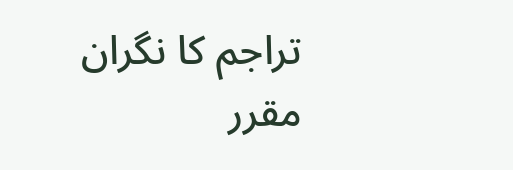تراجم کا نگران مقرر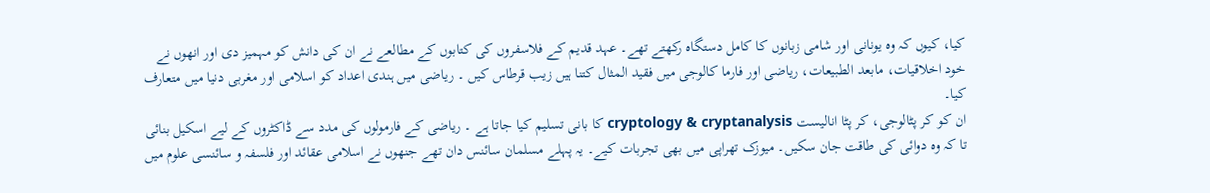کیا، کیوں کہ وہ یونانی اور شامی زبانوں کا کامل دستگاه رکھتے تھے۔ عہد قدیم کے فلاسفروں کی کتابوں کے مطالعے نے ان کی دانش کو مہمیز دی اور انھوں نے خود اخلاقیات، مابعد الطبیعات، ریاضی اور فارما کالوجی میں فقید المثال کتنا ہیں زیب قرطاس کیں ۔ ریاضی میں ہندی اعداد کو اسلامی اور مغربی دنیا میں متعارف کیا۔
ان کو کر پٹالوجی، کر پٹا انالیست cryptology & cryptanalysis کا بانی تسلیم کیا جاتا ہے ۔ ریاضی کے فارمولوں کی مدد سے ڈاکٹروں کے لیے اسکیل بنائی تا کہ وہ دوائی کی طاقت جان سکیں۔ میوزک تھراپی میں بھی تجربات کیے۔ یہ پہلے مسلمان سائنس دان تھے جنھوں نے اسلامی عقائد اور فلسفہ و سائنسی علوم میں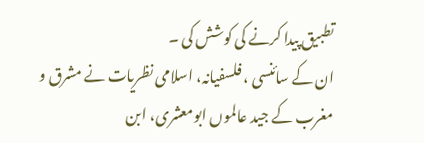تطبیق پیدا کرنے کی کوشش کی ۔
ان کے سائنسی ، فلسفیانہ، اسلامی نظریات نے مشرق و مغرب کے جید عالموں ابومعشری، ابن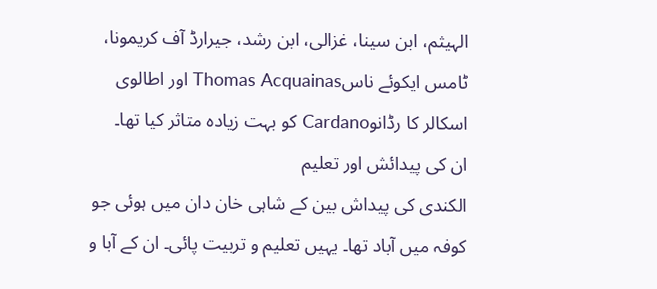الہیثم، ابن سینا، غزالی، ابن رشد، جیرارڈ آف کریمونا، ٹامس ایکوئے ناسThomas Acquainas اور اطالوی اسکالر کا رڈانوCardano کو بہت زیادہ متاثر کیا تھا۔
ان کی پیدائش اور تعلیم
الکندی کی پیداش بین کے شاہی خان دان میں ہوئی جو کوفہ میں آباد تھا۔ یہیں تعلیم و تربیت پائی۔ ان کے آبا و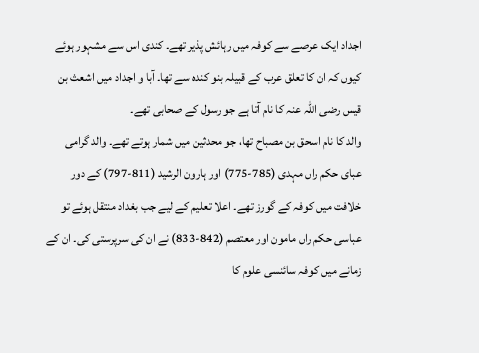اجداد ایک عرصے سے کوفہ میں رہائش پذیر تھے۔ کندی اس سے مشہور ہوئے کیوں کہ ان کا تعلق عرب کے قبیلہ بنو کندہ سے تھا۔ آبا و اجداد میں اشعث بن قیس رضی اللہ عنہ کا نام آتا ہے جو رسول کے صحابی تھے۔
والد کا نام اسحق بن مصباح تھا، جو محدثین میں شمار ہوتے تھے۔ والد گرامی عبای حکم راں مہدی (785-775) اور ہارون الرشید (811-797) کے دور خلافت میں کوفہ کے گورز تھے۔ اعلا تعلیم کے لیے جب بغداد منتقل ہوئے تو عباسی حکم راں مامون اور معتصم (842-833) نے ان کی سرپرستی کی۔ ان کے زمانے میں کوفہ سائنسی علوم کا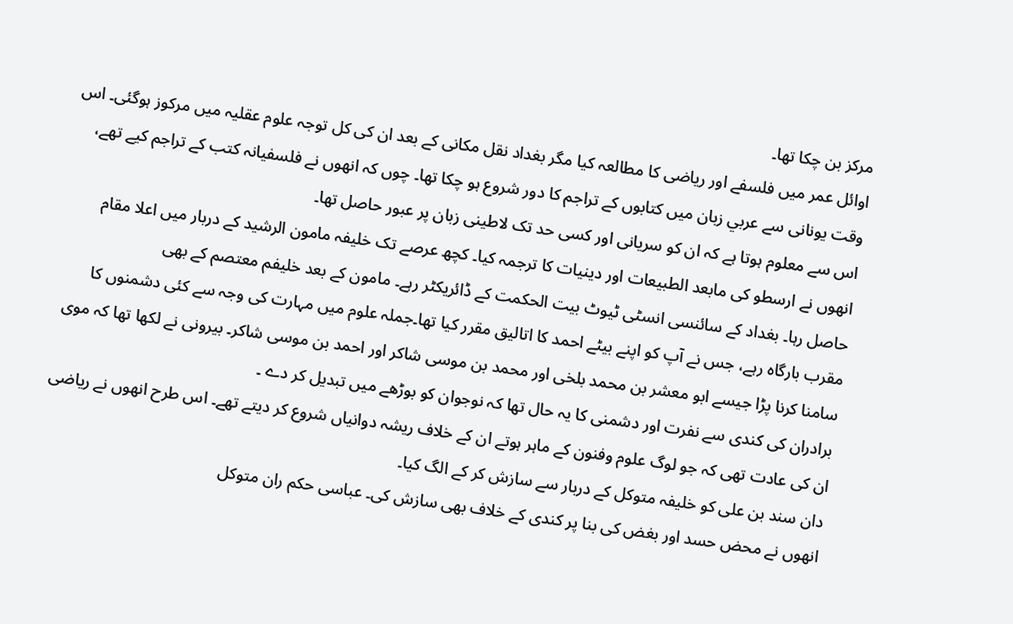مرکز بن چکا تھا۔
اوائل عمر میں فلسفے اور ریاضی کا مطالعہ کیا مگر بغداد نقل مکانی کے بعد ان کی کل توجہ علوم عقلیہ میں مرکوز ہوگئی۔ اس وقت یونانی سے عربي زبان میں کتابوں کے تراجم کا دور شروع ہو چکا تھا۔ چوں کہ انھوں نے فلسفیانہ کتب کے تراجم کیے تھے، اس سے معلوم ہوتا ہے کہ ان کو سریانی اور کسی حد تک لاطینی زبان پر عبور حاصل تھا۔
انھوں نے ارسطو کی مابعد الطبیعات اور دینیات کا ترجمہ کیا۔ کچھ عرصے تک خلیفہ مامون الرشید کے دربار میں اعلا مقام حاصل رہا۔ بغداد کے سائنسی انسٹی ٹیوٹ بیت الحکمت کے ڈائریکٹر رہے۔ مامون کے بعد خلیفم معتصم کے بھی
مقرب بارگاہ رہے، جس نے آپ کو اپنے بیٹے احمد کا اتالیق مقرر کیا تھا۔جملہ علوم میں مہارت کی وجہ سے کئی دشمنوں کا سامنا کرنا پڑا جیسے ابو معشر بن محمد بلخی اور محمد بن موسی شاکر اور احمد بن موسی شاکر۔ بیرونی نے لکھا تھا کہ موی برادران کی کندی سے نفرت اور دشمنی کا یہ حال تھا کہ نوجوان کو بوڑھے میں تبدیل کر دے ۔
ان کی عادت تھی کہ جو لوگ علوم وفنون کے ماہر ہوتے ان کے خلاف ریشہ دوانیاں شروع کر دیتے تھے۔ اس طرح انھوں نے ریاضی دان سند بن علی کو خلیفہ متوکل کے دربار سے سازش کر کے الگ کیا۔
انھوں نے محض حسد اور بغض کی بنا پر کندی کے خلاف بھی سازش کی۔ عباسی حکم ران متوکل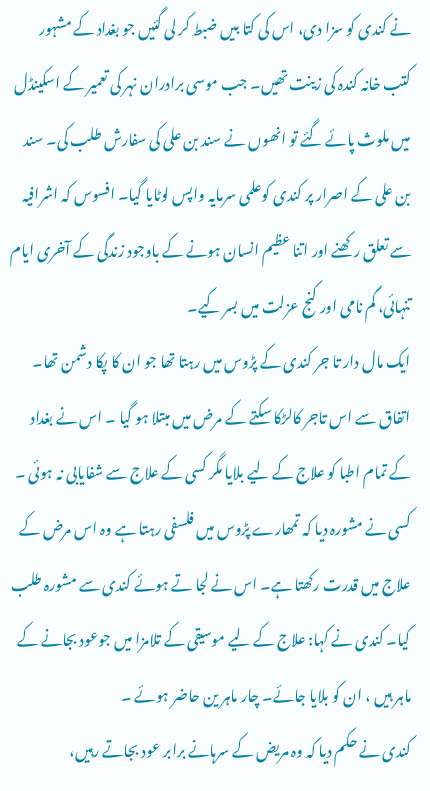نے کندی کو سزا دی، اس کی کتا بیں ضبط کر لی گئیں جو بغداد کے مشہور کتب خانہ کندہ کی زینت تھیں۔ جب موسی برادران نہر کی تعمیر کے اسکینڈل میں ملوث پائے گئے تو انھوں نے سند بن علی کی سفارش طلب کی۔ سند بن علی کے اصرار پر کندی کوعلمی سرمایہ واپس لوٹایا گیا۔ افسوس کہ اشرافیہ سے تعلق رکھنے اور اتنا عظیم انسان ہونے کے باوجود زندگی کے آخری ایام تنہائی، گم نامی اور کنج عزلت میں بسر کیے۔
ایک مال دار تا جر کندی کے پڑوس میں رہتا تھا جو ان کا پکا دشمن تھا۔ اتفاق سے اس تاجر کالڑکا سکتے کے مرض میں مبتلا ہو گیا ۔ اس نے بغداد کے تمام اطبا کو علاج کے لیے بلایا مگر کسی کے علاج سے شفایابی نہ ہوئی ۔ کسی نے مشورہ دیا کہ تمھارے پڑوس میں فلسفی رہتا ہے وہ اس مرض کے علاج میں قدرت رکھتا ہے۔ اس نے لجا تے ہوئے کندی سے مشورہ طلب کیا۔ کندی نے کہا: علاج کے لیے موسیقی کے تلامزا میں جوعود بجانے کے ماہر ہیں ، ان کو بلایا جائے۔ چار ماہر ین حاضر ہوئے ۔
کندی نے حکم دیا کہ وہ مریض کے سرہانے برابر عود بجاتے رہیں،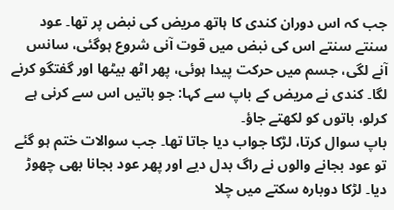جب کہ اس دوران کندی کا ہاتھ مریض کی نبض پر تھا۔ عود سنتے سنتے اس کی نبض میں قوت آنی شروع ہوگئی، سانس آنے لگی، جسم میں حرکت پیدا ہوئی، پھر اٹھ بیٹھا اور گفتگو کرنے لگا۔ کندی نے مریض کے باپ سے کہا: جو باتیں اس سے کرنی ہے کرلو، باتوں کو لکھتے جاؤ۔
باپ سوال کرتا، لڑکا جواب دیا جاتا تھا۔ جب سوالات ختم ہو گئے تو عود بجانے والوں نے راگ بدل دیے اور پھر عود بجانا بھی چھوڑ دیا۔ لڑکا دوبارہ سکتے میں چلا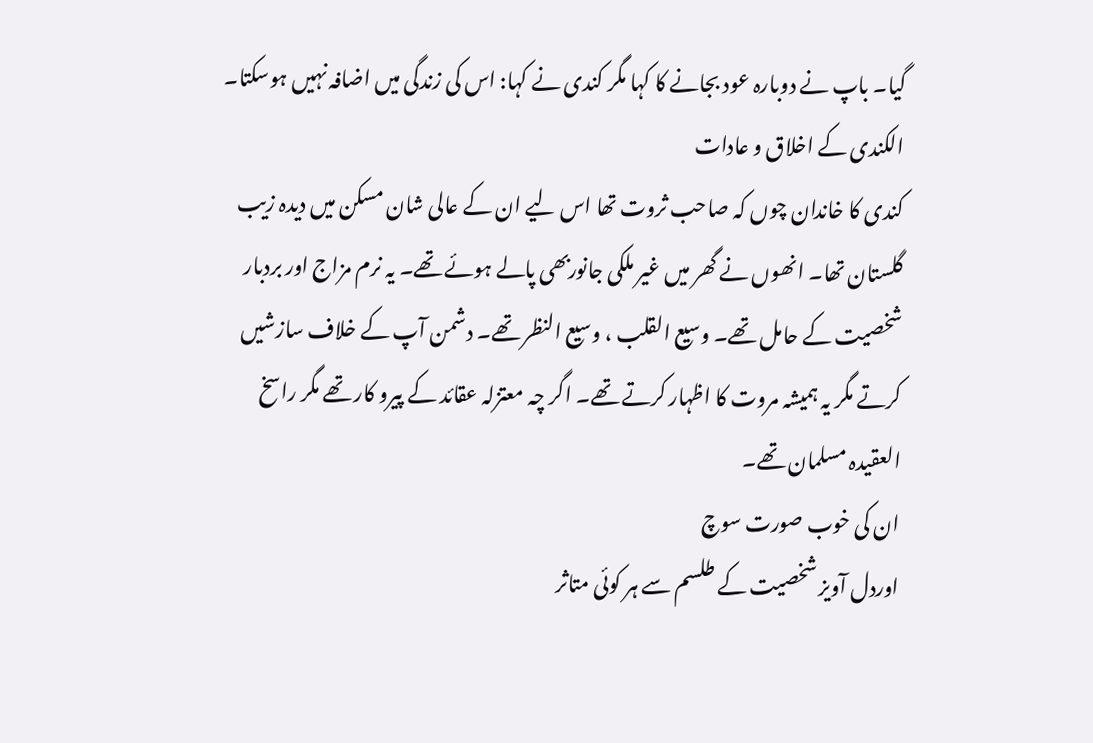گیا۔ باپ نے دوبارہ عود بجانے کا کہا مگر کندی نے کہا: اس کی زندگی میں اضافہ نہیں ہوسکتا۔
الکندی کے اخلاق و عادات
کندی کا خاندان چوں کہ صاحب ثروت تھا اس لیے ان کے عالی شان مسکن میں دیدہ زیب گلستان تھا۔ انھوں نے گھر میں غیر ملکی جانوربھی پالے ہوئے تھے۔ یہ نرم مزاج اور بردبار شخصیت کے حامل تھے۔ وسیع القلب ، وسیع النظر تھے۔ دشمن آپ کے خلاف سازشیں کرتے مگر یہ ہمیشہ مروت کا اظہار کرتے تھے۔ اگر چہ معتزلہ عقائد کے پیرو کار تھے مگر راسخ العقیدہ مسلمان تھے۔
ان کی خوب صورت سوچ
اوردل آویز شخصیت کے طلسم سے ہر کوئی متاثر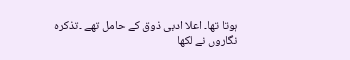ہوتا تھا۔ اعلا ادبی ذوق کے حامل تھے ۔تذکرہ نگاروں نے لکھا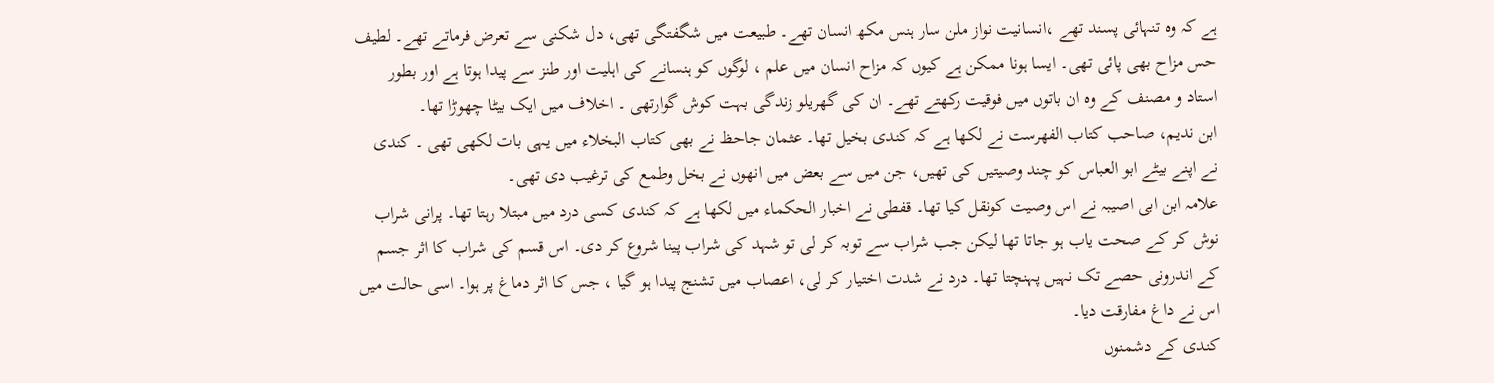ہے کہ وہ تنہائی پسند تھے ،انسانیت نواز ملن سار ہنس مکھ انسان تھے۔ طبیعت میں شگفتگی تھی، دل شکنی سے تعرض فرماتے تھے۔ لطیف حس مزاح بھی پائی تھی۔ ایسا ہونا ممکن ہے کیوں کہ مزاح انسان میں علم ، لوگوں کو ہنسانے کی اہلیت اور طنز سے پیدا ہوتا ہے اور بطور استاد و مصنف کے وہ ان باتوں میں فوقیت رکھتے تھے۔ ان کی گھریلو زندگی بہت کوش گوارتھی ۔ اخلاف میں ایک بیٹا چھوڑا تھا۔
ابن ندیم، صاحب كتاب الفهرست نے لکھا ہے کہ کندی بخیل تھا۔ عثمان جاحظ نے بھی کتاب البخلاء میں یہی بات لکھی تھی ۔ کندی نے اپنے بیٹے ابو العباس کو چند وصیتیں کی تھیں، جن میں سے بعض میں انھوں نے بخل وطمع کی ترغیب دی تھی۔
علامہ ابن ابی اصیبہ نے اس وصیت کونقل کیا تھا۔ قفطی نے اخبار الحكماء میں لکھا ہے کہ کندی کسی درد میں مبتلا رہتا تھا۔ پرانی شراب نوش کر کے صحت یاب ہو جاتا تھا لیکن جب شراب سے توبہ کر لی تو شہد کی شراب پینا شروع کر دی۔ اس قسم کی شراب کا اثر جسم کے اندرونی حصے تک نہیں پہنچتا تھا۔ درد نے شدت اختیار کر لی، اعصاب میں تشنج پیدا ہو گیا ، جس کا اثر دماغ پر ہوا۔ اسی حالت میں اس نے داغ مفارقت دیا۔
کندی کے دشمنوں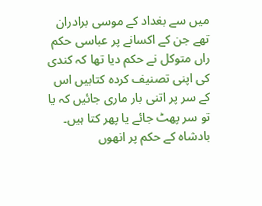میں سے بغداد کے موسی برادران تھے جن کے اکسانے پر عباسی حکم راں متوکل نے حکم دیا تھا کہ کندی کی اپنی تصنیف کردہ کتابیں اس کے سر پر اتنی بار ماری جائیں کہ یا تو سر پھٹ جائے یا پھر کتا ہیں۔
بادشاہ کے حکم پر انھوں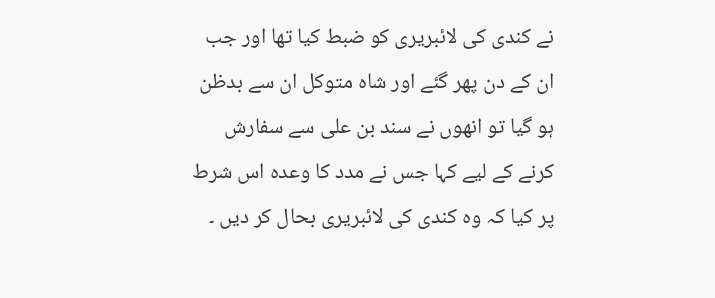نے کندی کی لائبریری کو ضبط کیا تھا اور جب ان کے دن پھر گئے اور شاہ متوکل ان سے بدظن ہو گیا تو انھوں نے سند بن علی سے سفارش کرنے کے لیے کہا جس نے مدد کا وعدہ اس شرط پر کیا کہ وہ کندی کی لائبریری بحال کر دیں ۔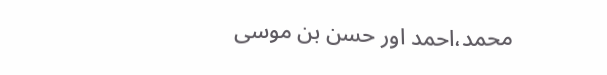محمد،احمد اور حسن بن موسی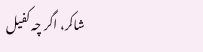شاکر، اگر چہ کفیل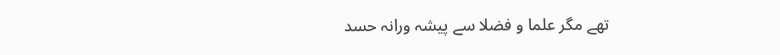تھے مگر علما و فضلا سے پیشہ ورانہ حسد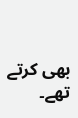بھی کرتے تھے۔